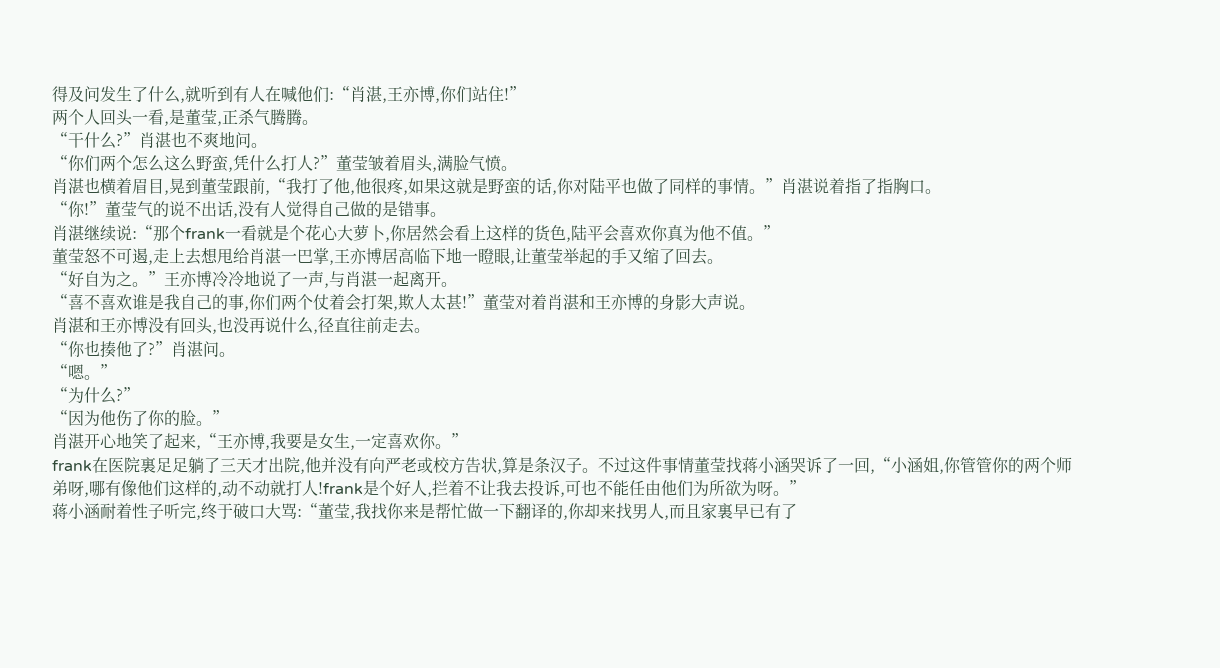得及问发生了什么,就听到有人在喊他们:“肖湛,王亦博,你们站住!”
两个人回头一看,是董莹,正杀气腾腾。
“干什么?”肖湛也不爽地问。
“你们两个怎么这么野蛮,凭什么打人?”董莹皱着眉头,满脸气愤。
肖湛也横着眉目,晃到董莹跟前,“我打了他,他很疼,如果这就是野蛮的话,你对陆平也做了同样的事情。”肖湛说着指了指胸口。
“你!”董莹气的说不出话,没有人觉得自己做的是错事。
肖湛继续说:“那个frank一看就是个花心大萝卜,你居然会看上这样的货色,陆平会喜欢你真为他不值。”
董莹怒不可遏,走上去想甩给肖湛一巴掌,王亦博居高临下地一瞪眼,让董莹举起的手又缩了回去。
“好自为之。”王亦博冷冷地说了一声,与肖湛一起离开。
“喜不喜欢谁是我自己的事,你们两个仗着会打架,欺人太甚!”董莹对着肖湛和王亦博的身影大声说。
肖湛和王亦博没有回头,也没再说什么,径直往前走去。
“你也揍他了?”肖湛问。
“嗯。”
“为什么?”
“因为他伤了你的脸。”
肖湛开心地笑了起来,“王亦博,我要是女生,一定喜欢你。”
frank在医院裏足足躺了三天才出院,他并没有向严老或校方告状,算是条汉子。不过这件事情董莹找蒋小涵哭诉了一回,“小涵姐,你管管你的两个师弟呀,哪有像他们这样的,动不动就打人!frank是个好人,拦着不让我去投诉,可也不能任由他们为所欲为呀。”
蒋小涵耐着性子听完,终于破口大骂:“董莹,我找你来是帮忙做一下翻译的,你却来找男人,而且家裏早已有了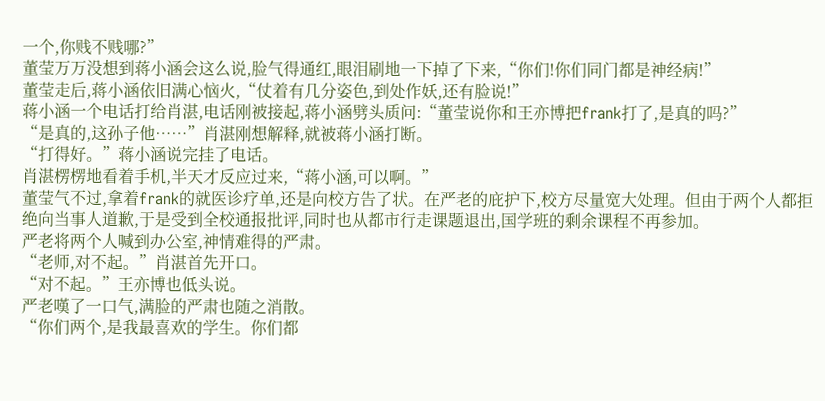一个,你贱不贱哪?”
董莹万万没想到蒋小涵会这么说,脸气得通红,眼泪刷地一下掉了下来,“你们!你们同门都是神经病!”
董莹走后,蒋小涵依旧满心恼火,“仗着有几分姿色,到处作妖,还有脸说!”
蒋小涵一个电话打给肖湛,电话刚被接起,蒋小涵劈头质问:“董莹说你和王亦博把frank打了,是真的吗?”
“是真的,这孙子他……”肖湛刚想解释,就被蒋小涵打断。
“打得好。”蒋小涵说完挂了电话。
肖湛楞楞地看着手机,半天才反应过来,“蒋小涵,可以啊。”
董莹气不过,拿着frank的就医诊疗单,还是向校方告了状。在严老的庇护下,校方尽量宽大处理。但由于两个人都拒绝向当事人道歉,于是受到全校通报批评,同时也从都市行走课题退出,国学班的剩余课程不再参加。
严老将两个人喊到办公室,神情难得的严肃。
“老师,对不起。”肖湛首先开口。
“对不起。”王亦博也低头说。
严老嘆了一口气,满脸的严肃也随之消散。
“你们两个,是我最喜欢的学生。你们都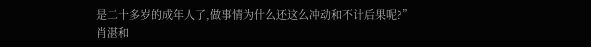是二十多岁的成年人了,做事情为什么还这么冲动和不计后果呢?”
肖湛和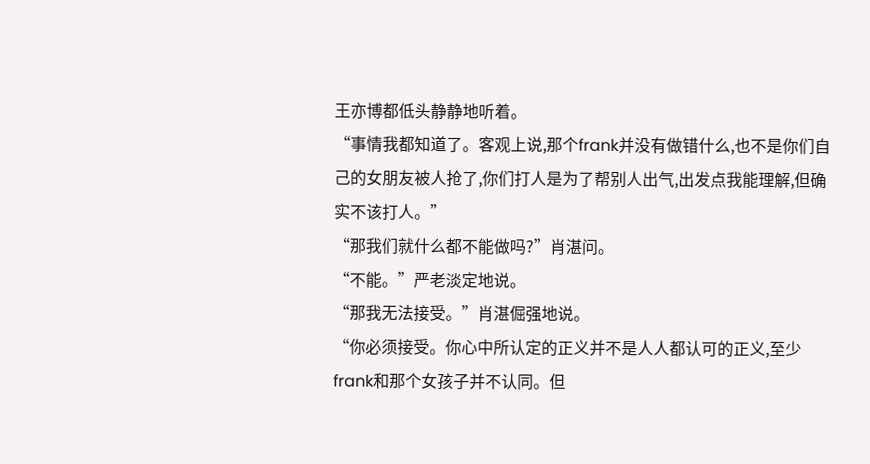王亦博都低头静静地听着。
“事情我都知道了。客观上说,那个frank并没有做错什么,也不是你们自己的女朋友被人抢了,你们打人是为了帮别人出气,出发点我能理解,但确实不该打人。”
“那我们就什么都不能做吗?”肖湛问。
“不能。”严老淡定地说。
“那我无法接受。”肖湛倔强地说。
“你必须接受。你心中所认定的正义并不是人人都认可的正义,至少frank和那个女孩子并不认同。但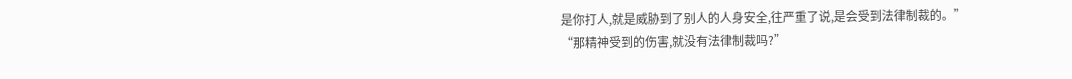是你打人,就是威胁到了别人的人身安全,往严重了说,是会受到法律制裁的。”
“那精神受到的伤害,就没有法律制裁吗?”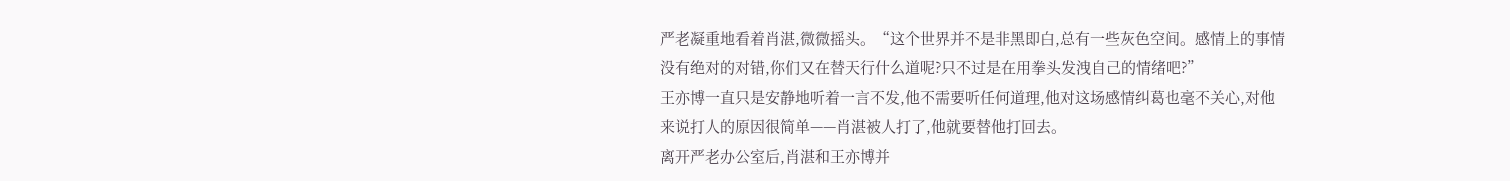严老凝重地看着肖湛,微微摇头。“这个世界并不是非黑即白,总有一些灰色空间。感情上的事情没有绝对的对错,你们又在替天行什么道呢?只不过是在用拳头发洩自己的情绪吧?”
王亦博一直只是安静地听着一言不发,他不需要听任何道理,他对这场感情纠葛也毫不关心,对他来说打人的原因很简单——肖湛被人打了,他就要替他打回去。
离开严老办公室后,肖湛和王亦博并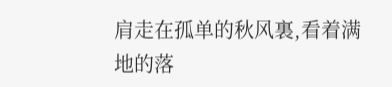肩走在孤单的秋风裏,看着满地的落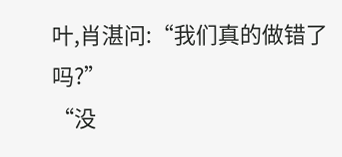叶,肖湛问:“我们真的做错了吗?”
“没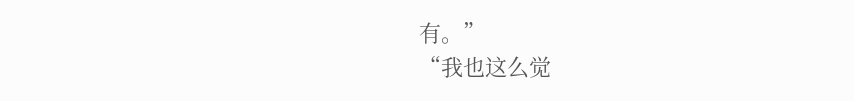有。”
“我也这么觉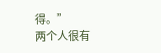得。”
两个人很有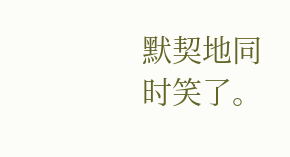默契地同时笑了。